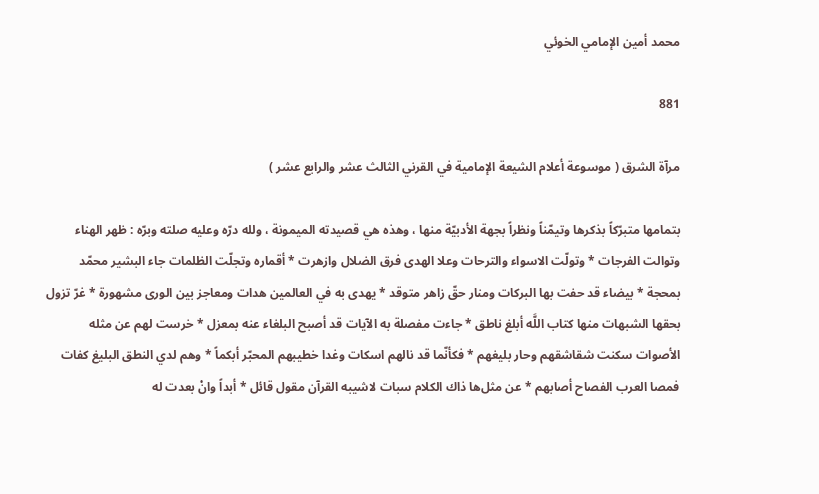محمد أمين الإمامي الخوئي

881

مرآة الشرق ( موسوعة أعلام الشيعة الإمامية في القرني الثالث عشر والرابع عشر )

بتمامها متبرّكاً بذكرها وتيمّناً ونظراً بجهة الأدبيّة منها ، وهذه هي قصيدته الميمونة ، ولله درّه وعليه صلته وبرّه : ظهر الهناء وتوالت الفرجات * وتولّت الاسواء والترحات وعلا الهدى فرق الضلال وازهرت * أقماره وتجلّت الظلمات جاء البشير محمّد بمحجة * بيضاء قد حفت بها البركات ومنار حقّ زاهر متوقد * يهدى به في العالمين هدات ومعاجز بين الورى مشهورة * غرّ تزول بحقها الشبهات منها كتاب اللَّه أبلغ ناطق * جاءت مفصلة به الآيات قد أصبح البلغاء عنه بمعزل * خرست لهم عن مثله الأصوات سكنت شقاشقهم وحار بليغهم * فكأنّما قد نالهم اسكات وغدا خطيبهم المحبّر أبكماً * وهم لدي النطق البليغ كفات فمصا العرب الفصاح أصابهم * عن مثل‌ها ذاك الكلام سبات لاشيبه القرآن مقول قائل * أبداً وانْ بعدت له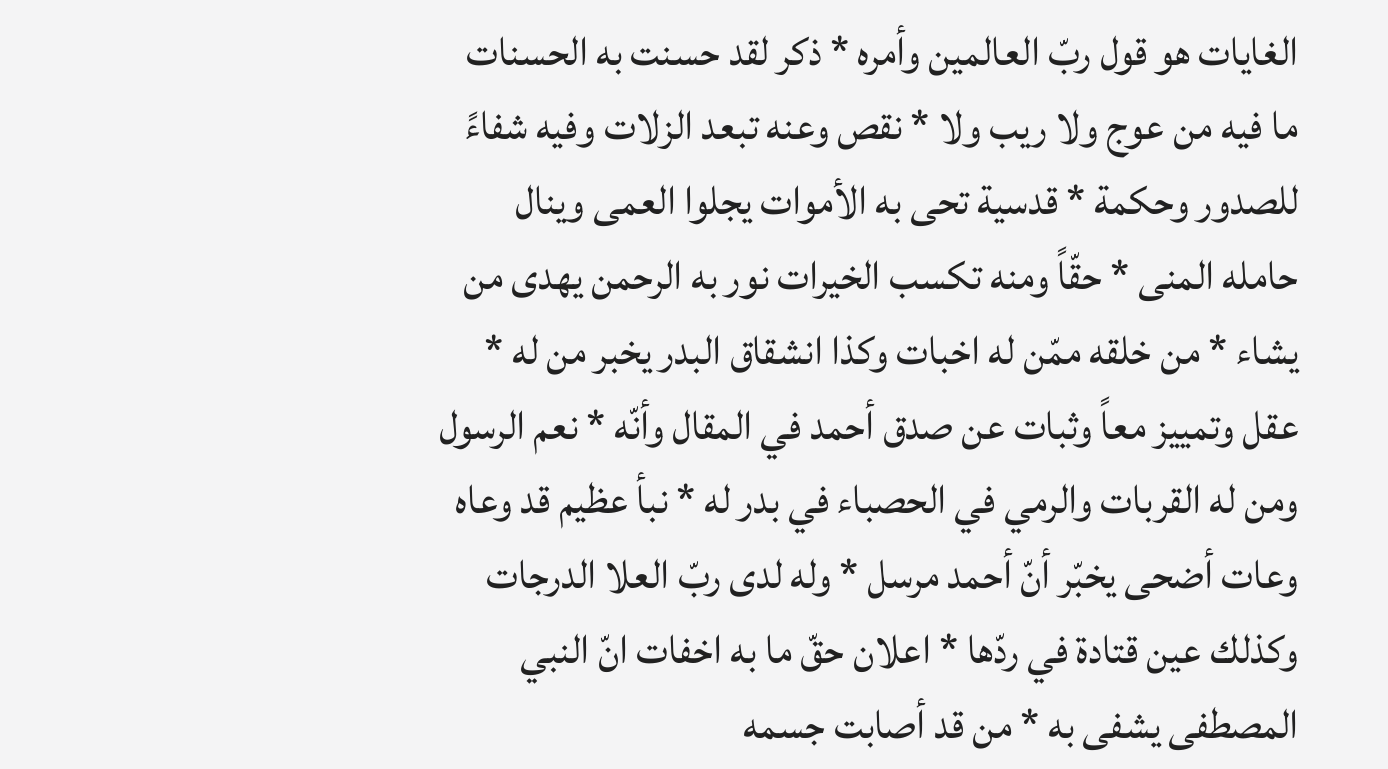الغايات هو قول ربّ العالمين وأمره * ذكر لقد حسنت به الحسنات ما فيه من عوج ولا ريب ولا * نقص وعنه تبعد الزلات وفيه شفاءً للصدور وحكمة * قدسية تحى به الأموات يجلوا العمى وينال حامله المنى * حقّاً ومنه تكسب الخيرات نور به الرحمن يهدى من يشاء * من خلقه ممّن له اخبات وكذا انشقاق البدر يخبر من له * عقل وتمييز معاً وثبات عن صدق أحمد في المقال وأنّه * نعم الرسول ومن له القربات والرمي في الحصباء في بدر له * نبأ عظيم قد وعاه وعات أضحى يخبّر أنّ أحمد مرسل * وله لدى ربّ العلا الدرجات وكذلك عين قتادة في ردّها * اعلان حقّ ما به اخفات انّ النبي المصطفى يشفى به * من قد أصابت جسمه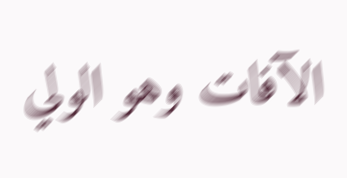الآفات وهو الولي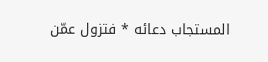المستجاب دعائه * فتزول عمّن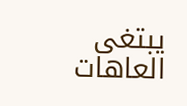يبتغى العاهات